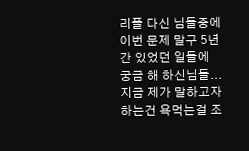리플 다신 님들중에 이번 문제 말구 5년간 있었던 일들에 궁금 해 하신님들... 지금 제가 말하고자 하는건 욕먹는걸 조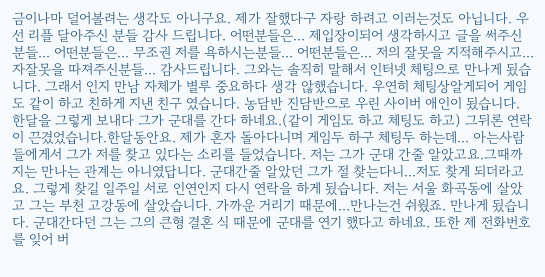금이나마 덜어볼려는 생각도 아니구요. 제가 잘했다구 자랑 하려고 이러는것도 아닙니다. 우선 리플 달아주신 분들 감사 드립니다. 어떤분들은... 제입장이되어 생각하시고 글을 써주신분들... 어떤분들은... 무조권 저를 욕하시는분들... 어떤분들은... 저의 잘못을 지적해주시고... 자잘못을 따져주신분들... 감사드립니다. 그와는 솔직히 말해서 인터넷 체팅으로 만나게 됬습니다. 그래서 인지 만남 자체가 별루 중요하다 생각 않했습니다. 우연히 체팅상알게되어 게임도 같이 하고 친하게 지낸 친구 였습니다. 농담반 진담반으로 우린 사이버 애인이 됬습니다. 한달을 그렇게 보내다 그가 군대를 간다 하네요.(같이 게임도 하고 체팅도 하고) 그뒤론 연락이 끈겼었습니다.한달동안요. 제가 혼자 돌아다니며 게임두 하구 체팅두 하는데... 아는사람들에게서 그가 저를 찾고 있다는 소리를 들었습니다. 저는 그가 군대 간줄 알았고요.그때까지는 만나는 관계는 아니였답니다. 군대간줄 알았던 그가 절 찾는다니...저도 찾게 되더라고요. 그렇게 찾길 일주일 서로 인연인지 다시 연락을 하게 됬습니다. 저는 서울 화곡동에 살았고 그는 부천 고강동에 살았습니다. 가까운 거리기 때문에...만나는건 쉬웠죠. 만나게 됬습니다. 군대간다던 그는 그의 큰형 결혼 식 때문에 군대를 연기 했다고 하네요. 또한 제 전화번호를 잊어 버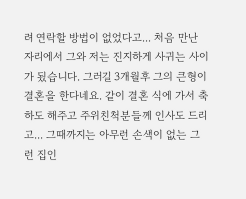려 연락할 방법이 없었다고... 처음 만난 자리에서 그와 저는 진지하게 사귀는 사이가 됬습니다. 그러길 3개월후 그의 큰형이 결혼을 한다네요. 같이 결혼 식에 가서 축하도 해주고 주위친척분들께 인사도 드리고... 그때까지는 아무런 손색이 없는 그런 집인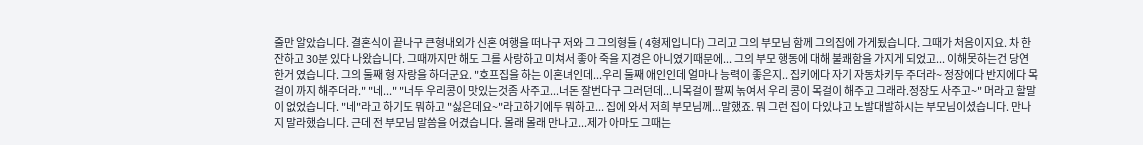줄만 알았습니다. 결혼식이 끝나구 큰형내외가 신혼 여행을 떠나구 저와 그 그의형들 ( 4형제입니다) 그리고 그의 부모님 함께 그의집에 가게됬습니다. 그때가 처음이지요. 차 한잔하고 30분 있다 나왔습니다. 그때까지만 해도 그를 사랑하고 미쳐서 좋아 죽을 지경은 아니였기때문에... 그의 부모 행동에 대해 불쾌함을 가지게 되었고... 이해못하는건 당연한거 였습니다. 그의 둘째 형 자랑을 하더군요. "호프집을 하는 이혼녀인데...우리 둘째 애인인데 얼마나 능력이 좋은지.. 집키에다 자기 자동차키두 주더라~ 정장에다 반지에다 목걸이 까지 해주더라." "네..." "너두 우리콩이 맛있는것좀 사주고...너돈 잘번다구 그러던데...니목걸이 팔찌 녺여서 우리 콩이 목걸이 해주고 그래라.정장도 사주고~" 머라고 할말이 없었습니다. "네"라고 하기도 뭐하고 "싫은데요~"라고하기에두 뭐하고... 집에 와서 저희 부모님께...말했죠. 뭐 그런 집이 다있냐고 노발대발하시는 부모님이셨습니다. 만나지 말라했습니다. 근데 전 부모님 말씀을 어겼습니다. 몰래 몰래 만나고...제가 아마도 그때는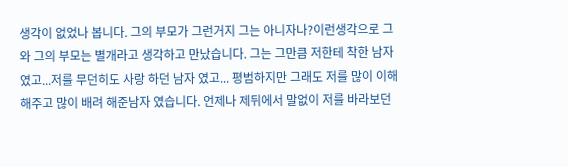생각이 없었나 봅니다. 그의 부모가 그런거지 그는 아니자나?이런생각으로 그와 그의 부모는 별개라고 생각하고 만났습니다. 그는 그만큼 저한테 착한 남자였고...저를 무던히도 사랑 하던 남자 였고... 평범하지만 그래도 저를 많이 이해해주고 많이 배려 해준남자 였습니다. 언제나 제뒤에서 말없이 저를 바라보던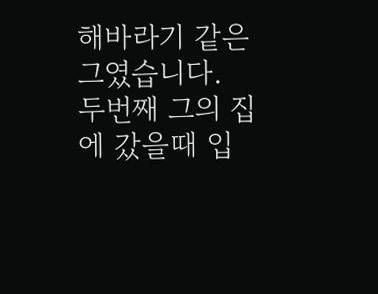해바라기 같은 그였습니다. 두번째 그의 집에 갔을때 입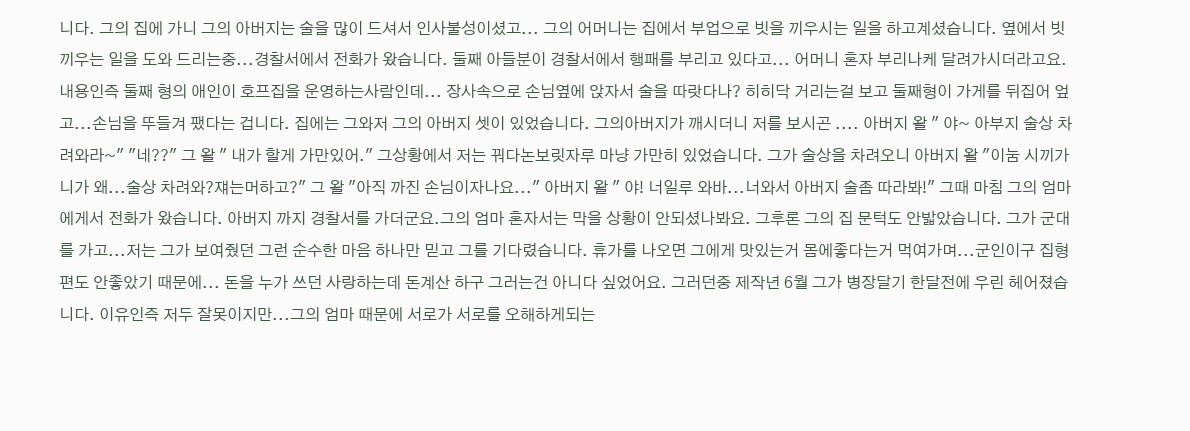니다. 그의 집에 가니 그의 아버지는 술을 많이 드셔서 인사불성이셨고... 그의 어머니는 집에서 부업으로 빗을 끼우시는 일을 하고계셨습니다. 옆에서 빗끼우는 일을 도와 드리는중...경찰서에서 전화가 왔습니다. 둘째 아들분이 경찰서에서 행패를 부리고 있다고... 어머니 혼자 부리나케 달려가시더라고요. 내용인즉 둘째 형의 애인이 호프집을 운영하는사람인데... 장사속으로 손님옆에 앉자서 술을 따랏다나? 히히닥 거리는걸 보고 둘째형이 가게를 뒤집어 엎고...손님을 뚜들겨 팼다는 겁니다. 집에는 그와저 그의 아버지 셋이 있었습니다. 그의아버지가 깨시더니 저를 보시곤 .... 아버지 왈 " 야~ 아부지 술상 차려와라~" "네??" 그 왈 " 내가 할게 가만있어." 그상황에서 저는 꿔다논보릿자루 마냥 가만히 있었습니다. 그가 술상을 차려오니 아버지 왈 "이눔 시끼가 니가 왜...술상 차려와?쟤는머하고?" 그 왈 "아직 까진 손님이자나요..." 아버지 왈 " 야! 너일루 와바...너와서 아버지 술좀 따라봐!" 그때 마침 그의 엄마에게서 전화가 왔습니다. 아버지 까지 경찰서를 가더군요.그의 엄마 혼자서는 막을 상황이 안되셨나봐요. 그후론 그의 집 문턱도 안밟았습니다. 그가 군대를 가고...저는 그가 보여줬던 그런 순수한 마음 하나만 믿고 그를 기다렸습니다. 휴가를 나오면 그에게 맛있는거 몸에좋다는거 먹여가며...군인이구 집형편도 안좋았기 때문에... 돈을 누가 쓰던 사랑하는데 돈계산 하구 그러는건 아니다 싶었어요. 그러던중 제작년 6월 그가 병장달기 한달전에 우린 헤어졌습니다. 이유인즉 저두 잘못이지만...그의 엄마 때문에 서로가 서로를 오해하게되는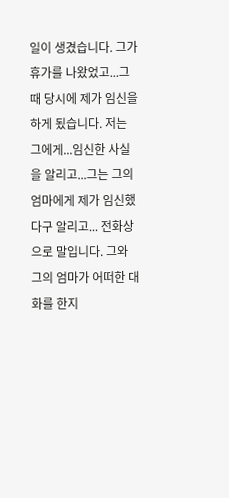일이 생겼습니다. 그가 휴가를 나왔었고...그때 당시에 제가 임신을 하게 됬습니다. 저는 그에게...임신한 사실을 알리고...그는 그의 엄마에게 제가 임신했다구 알리고... 전화상으로 말입니다. 그와 그의 엄마가 어떠한 대화를 한지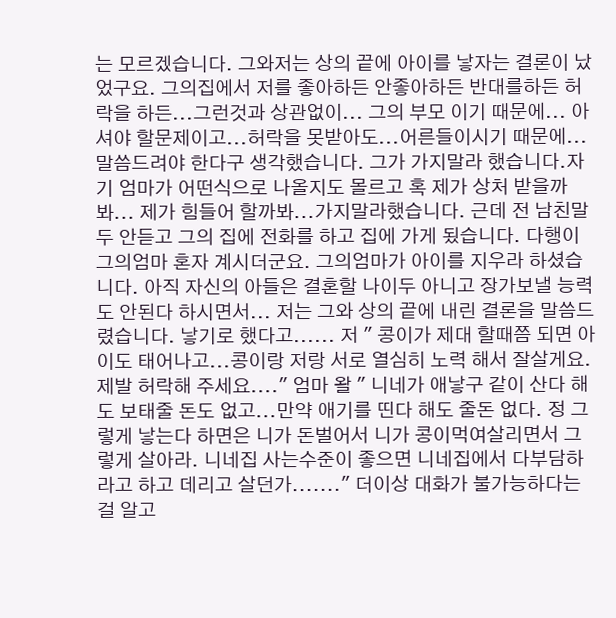는 모르겠습니다. 그와저는 상의 끝에 아이를 낳자는 결론이 났었구요. 그의집에서 저를 좋아하든 안좋아하든 반대를하든 허락을 하든...그런것과 상관없이... 그의 부모 이기 때문에... 아셔야 할문제이고...허락을 못받아도...어른들이시기 때문에... 말씀드려야 한다구 생각했습니다. 그가 가지말라 했습니다.자기 엄마가 어떤식으로 나올지도 몰르고 혹 제가 상처 받을까봐... 제가 힘들어 할까봐...가지말라했습니다. 근데 전 남친말두 안듣고 그의 집에 전화를 하고 집에 가게 됬습니다. 다행이 그의엄마 혼자 계시더군요. 그의엄마가 아이를 지우라 하셨습니다. 아직 자신의 아들은 결혼할 나이두 아니고 장가보낼 능력도 안된다 하시면서... 저는 그와 상의 끝에 내린 결론을 말씀드렸습니다. 낳기로 했다고...... 저 " 콩이가 제대 할때쯤 되면 아이도 태어나고...콩이랑 저랑 서로 열심히 노력 해서 잘살게요. 제발 허락해 주세요...." 엄마 왈 " 니네가 애낳구 같이 산다 해도 보태줄 돈도 없고...만약 애기를 띤다 해도 줄돈 없다. 정 그렇게 낳는다 하면은 니가 돈벌어서 니가 콩이먹여살리면서 그렇게 살아라. 니네집 사는수준이 좋으면 니네집에서 다부담하라고 하고 데리고 살던가......." 더이상 대화가 불가능하다는걸 알고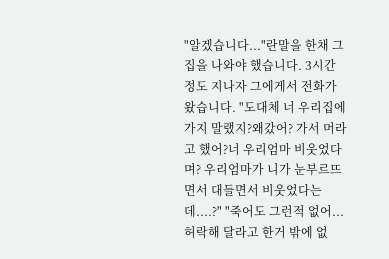"알겠습니다..."란말을 한채 그집을 나와야 했습니다. 3시간 정도 지나자 그에게서 전화가 왔습니다. "도대체 너 우리집에 가지 말랬지?왜갔어? 가서 머라고 했어?너 우리엄마 비웃었다며? 우리엄마가 니가 눈부르뜨면서 대들면서 비웃었다는데....?" "죽어도 그런적 없어...허락해 달라고 한거 밖에 없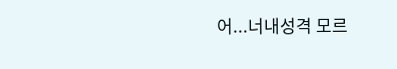어...너내성격 모르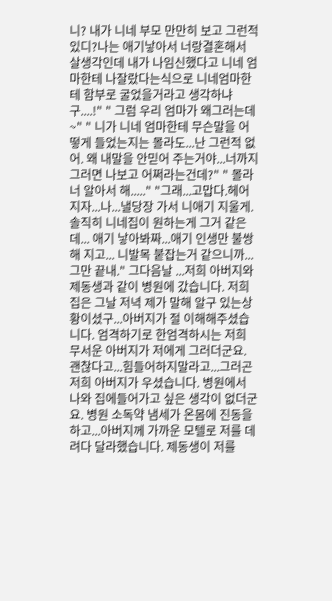니? 내가 니네 부모 만만히 보고 그런적 있디?나는 애기낳아서 너랑결혼해서 살생각인데 내가 나임신했다고 니네 엄마한테 나잘랐다는식으로 니네엄마한테 함부로 굴었을거라고 생각하냐구....!" " 그럼 우리 엄마가 왜그러는데~" " 니가 니네 엄마한테 무슨말을 어떻게 들었는지는 몰라도...난 그런적 없어. 왜 내말을 안믿어 주는거야...너까지 그러면 나보고 어쩌라는건데?" " 몰라 너 알아서 해....." "그래...고맙다.헤어지자...나...낼당장 가서 니애기 지울게. 솔직히 니네집이 원하는게 그거 같은데... 애기 낳아봐짜...애기 인생만 불쌍해 지고... 니발목 붙잡는거 같으니까...그만 끝내." 그다음날 ...저희 아버지와 제동생과 같이 병원에 갔습니다. 저희 집은 그날 저녁 제가 말해 알구 있는상황이셨구...아버지가 절 이해해주셨습니다. 엄격하기로 한엄격하시는 저희 무서운 아버지가 저에게 그러더군요. 괜찮다고...힘들어하지말라고...그러곤 저희 아버지가 우셨습니다. 병원에서 나와 집에들어가고 싶은 생각이 없더군요. 병원 소독약 냄세가 온몸에 진동을 하고...아버지께 가까운 모텔로 저를 데려다 달라했습니다. 제동생이 저를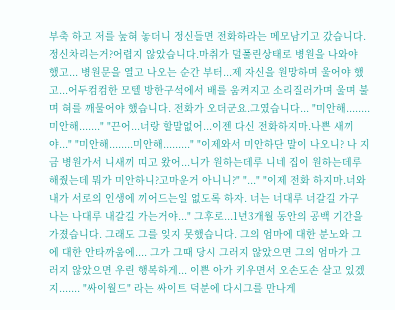부축 하고 저를 눞혀 놓더니 정신들면 전화하라는 메모남기고 갔습니다. 정신차리는거?어렵지 않았습니다.마취가 덜풀린상태로 병원을 나와야 했고... 병원문을 열고 나오는 순간 부터...제 자신을 원망하며 울어야 했고...어두컴컴한 모텔 방한구석에서 배를 움켜지고 소리질러가며 울며 불며 혀를 깨물어야 했습니다. 전화가 오더군요.그였습니다... "미안해........미안해......." "끈어...너랑 할말없어...이젠 다신 전화하지마.나쁜 새끼야..." "미안해........미안해........." "이제와서 미안하단 말이 나오니? 나 지금 병원가서 니새끼 띠고 왔어...니가 원하는데루 니네 집이 원하는데루 해줬는데 뭐가 미안하니?고마운거 아니니?" "..." "이제 전화 하지마.너와 내가 서로의 인생에 끼어드는일 없도록 하자. 너는 너대루 너갈길 가구 나는 나대루 내갈길 가는거야..." 그후로...1년3개월 동안의 공백 기간을 가졌습니다. 그래도 그를 잊지 못했습니다. 그의 엄마에 대한 분노와 그에 대한 안타까움에.... 그가 그때 당시 그러지 않았으면 그의 엄마가 그러지 않았으면 우린 행복하게... 이쁜 아가 키우면서 오손도손 살고 있겠지....... "싸이월드" 라는 싸이트 덕분에 다시그를 만나게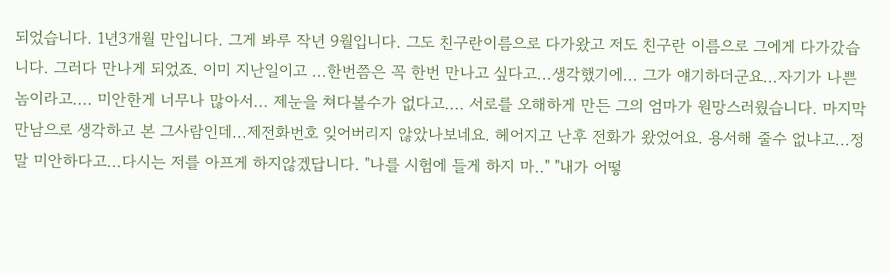되었습니다. 1년3개월 만입니다. 그게 봐루 작년 9월입니다. 그도 친구란이름으로 다가왔고 저도 친구란 이름으로 그에게 다가갔습니다. 그러다 만나게 되었죠. 이미 지난일이고 ...한번쯤은 꼭 한번 만나고 싶다고...생각했기에... 그가 얘기하더군요...자기가 나쁜놈이라고.... 미안한게 너무나 많아서... 제눈을 쳐다볼수가 없다고.... 서로를 오해하게 만든 그의 엄마가 원망스러웠습니다. 마지막 만남으로 생각하고 본 그사람인데...제전화번호 잊어버리지 않았나보네요. 헤어지고 난후 전화가 왔었어요. 용서해 줄수 없냐고...정말 미안하다고...다시는 저를 아프게 하지않겠답니다. "나를 시험에 들게 하지 마.." "내가 어떻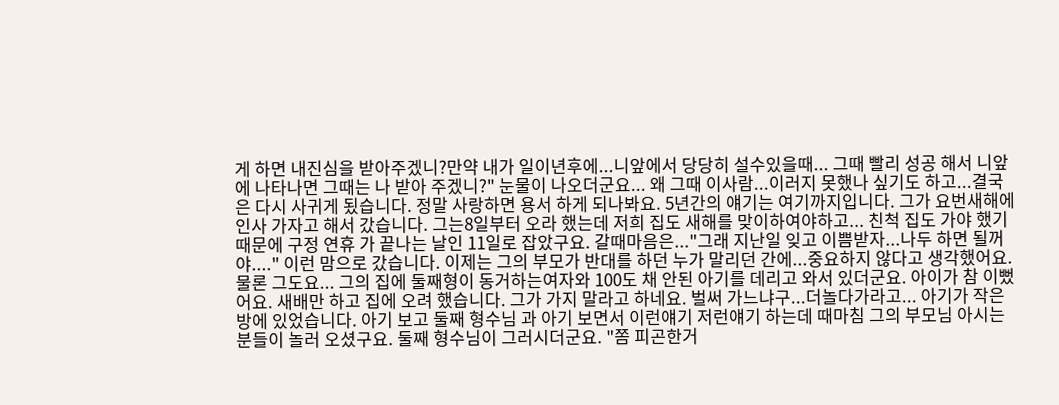게 하면 내진심을 받아주겠니?만약 내가 일이년후에...니앞에서 당당히 설수있을때... 그때 빨리 성공 해서 니앞에 나타나면 그때는 나 받아 주겠니?" 눈물이 나오더군요... 왜 그때 이사람...이러지 못했나 싶기도 하고...결국은 다시 사귀게 됬습니다. 정말 사랑하면 용서 하게 되나봐요. 5년간의 얘기는 여기까지입니다. 그가 요번새해에 인사 가자고 해서 갔습니다. 그는8일부터 오라 했는데 저희 집도 새해를 맞이하여야하고... 친척 집도 가야 했기때문에 구정 연휴 가 끝나는 날인 11일로 잡았구요. 갈때마음은..."그래 지난일 잊고 이쁨받자...나두 하면 될꺼야...." 이런 맘으로 갔습니다. 이제는 그의 부모가 반대를 하던 누가 말리던 간에...중요하지 않다고 생각했어요. 물론 그도요... 그의 집에 둘째형이 동거하는여자와 100도 채 안된 아기를 데리고 와서 있더군요. 아이가 참 이뻤어요. 새배만 하고 집에 오려 했습니다. 그가 가지 말라고 하네요. 벌써 가느냐구...더놀다가라고... 아기가 작은방에 있었습니다. 아기 보고 둘째 형수님 과 아기 보면서 이런얘기 저런얘기 하는데 때마침 그의 부모님 아시는분들이 놀러 오셨구요. 둘째 형수님이 그러시더군요. "쫌 피곤한거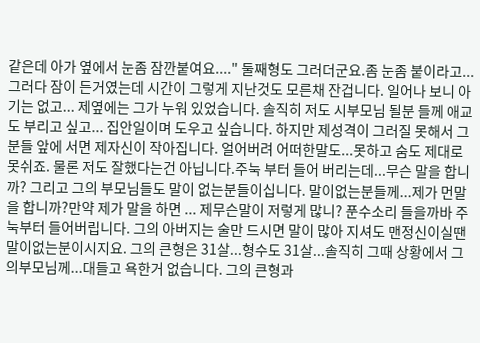같은데 아가 옆에서 눈좀 잠깐붙여요...." 둘째형도 그러더군요.좀 눈좀 붙이라고... 그러다 잠이 든거였는데 시간이 그렇게 지난것도 모른채 잔겁니다. 일어나 보니 아기는 없고... 제옆에는 그가 누워 있었습니다. 솔직히 저도 시부모님 될분 들께 애교도 부리고 싶고... 집안일이며 도우고 싶습니다. 하지만 제성격이 그러질 못해서 그분들 앞에 서면 제자신이 작아집니다. 얼어버려 어떠한말도...못하고 숨도 제대로 못쉬죠. 물론 저도 잘했다는건 아닙니다.주눅 부터 들어 버리는데...무슨 말을 합니까? 그리고 그의 부모님들도 말이 없는분들이십니다. 말이없는분들께...제가 먼말을 합니까?만약 제가 말을 하면 ... 제무슨말이 저렇게 많니? 푼수소리 들을까바 주눅부터 들어버립니다. 그의 아버지는 술만 드시면 말이 많아 지셔도 맨정신이실땐 말이없는분이시지요. 그의 큰형은 31살...형수도 31살...솔직히 그때 상황에서 그의부모님께...대들고 욕한거 없습니다. 그의 큰형과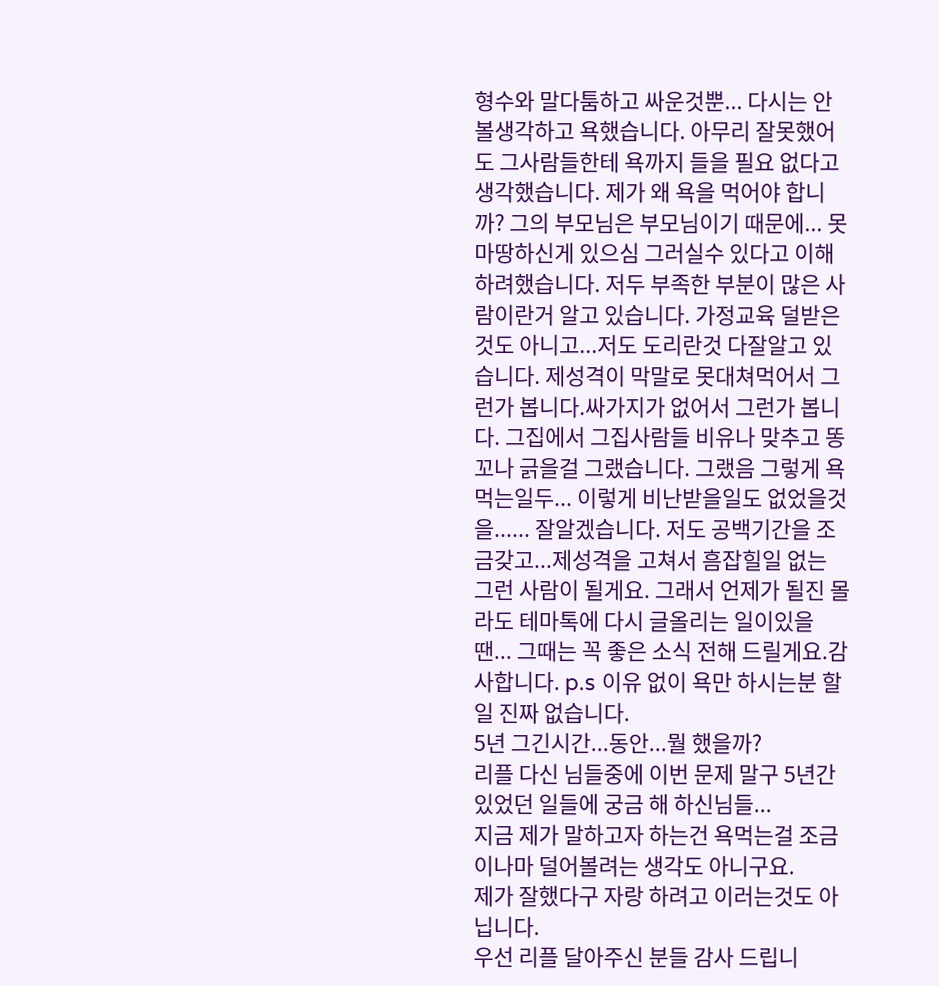형수와 말다툼하고 싸운것뿐... 다시는 안볼생각하고 욕했습니다. 아무리 잘못했어도 그사람들한테 욕까지 들을 필요 없다고 생각했습니다. 제가 왜 욕을 먹어야 합니까? 그의 부모님은 부모님이기 때문에... 못마땅하신게 있으심 그러실수 있다고 이해하려했습니다. 저두 부족한 부분이 많은 사람이란거 알고 있습니다. 가정교육 덜받은것도 아니고...저도 도리란것 다잘알고 있습니다. 제성격이 막말로 못대쳐먹어서 그런가 봅니다.싸가지가 없어서 그런가 봅니다. 그집에서 그집사람들 비유나 맞추고 똥꼬나 긁을걸 그랬습니다. 그랬음 그렇게 욕먹는일두... 이렇게 비난받을일도 없었을것을...... 잘알겠습니다. 저도 공백기간을 조금갖고...제성격을 고쳐서 흠잡힐일 없는 그런 사람이 될게요. 그래서 언제가 될진 몰라도 테마톡에 다시 글올리는 일이있을땐... 그때는 꼭 좋은 소식 전해 드릴게요.감사합니다. p.s 이유 없이 욕만 하시는분 할일 진짜 없습니다.
5년 그긴시간...동안...뭘 했을까?
리플 다신 님들중에 이번 문제 말구 5년간 있었던 일들에 궁금 해 하신님들...
지금 제가 말하고자 하는건 욕먹는걸 조금이나마 덜어볼려는 생각도 아니구요.
제가 잘했다구 자랑 하려고 이러는것도 아닙니다.
우선 리플 달아주신 분들 감사 드립니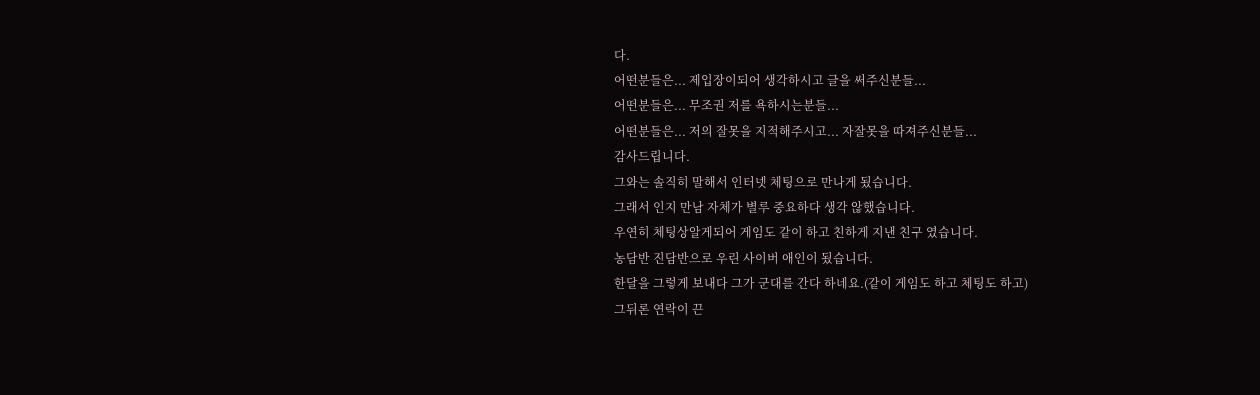다.
어떤분들은... 제입장이되어 생각하시고 글을 써주신분들...
어떤분들은... 무조권 저를 욕하시는분들...
어떤분들은... 저의 잘못을 지적해주시고... 자잘못을 따져주신분들...
감사드립니다.
그와는 솔직히 말해서 인터넷 체팅으로 만나게 됬습니다.
그래서 인지 만남 자체가 별루 중요하다 생각 않했습니다.
우연히 체팅상알게되어 게임도 같이 하고 친하게 지낸 친구 였습니다.
농담반 진담반으로 우린 사이버 애인이 됬습니다.
한달을 그렇게 보내다 그가 군대를 간다 하네요.(같이 게임도 하고 체팅도 하고)
그뒤론 연락이 끈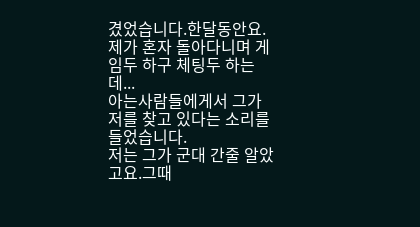겼었습니다.한달동안요.
제가 혼자 돌아다니며 게임두 하구 체팅두 하는데...
아는사람들에게서 그가 저를 찾고 있다는 소리를 들었습니다.
저는 그가 군대 간줄 알았고요.그때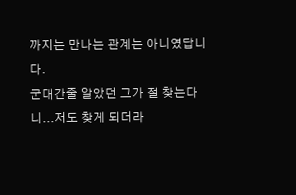까지는 만나는 관계는 아니였답니다.
군대간줄 알았던 그가 절 찾는다니...저도 찾게 되더라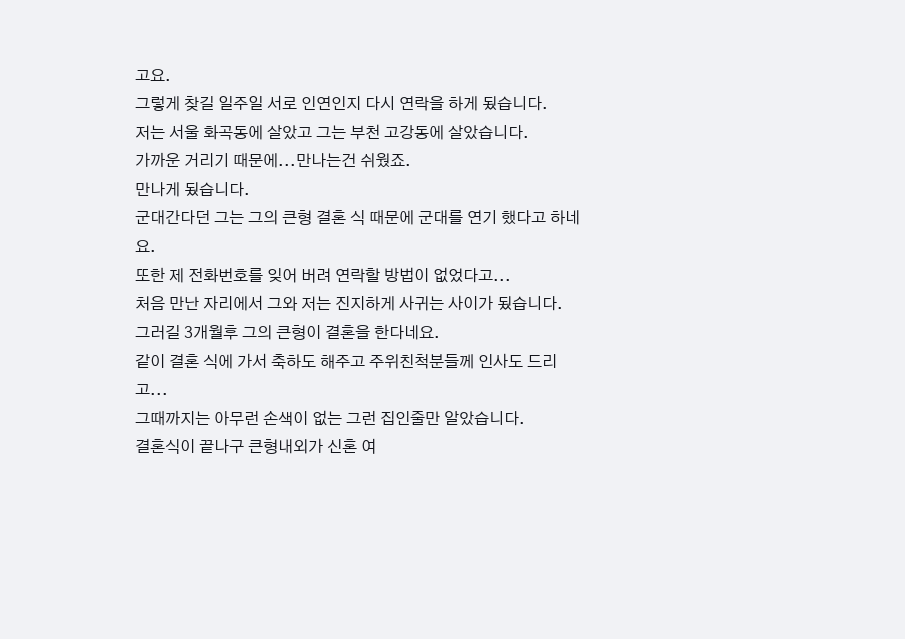고요.
그렇게 찾길 일주일 서로 인연인지 다시 연락을 하게 됬습니다.
저는 서울 화곡동에 살았고 그는 부천 고강동에 살았습니다.
가까운 거리기 때문에...만나는건 쉬웠죠.
만나게 됬습니다.
군대간다던 그는 그의 큰형 결혼 식 때문에 군대를 연기 했다고 하네요.
또한 제 전화번호를 잊어 버려 연락할 방법이 없었다고...
처음 만난 자리에서 그와 저는 진지하게 사귀는 사이가 됬습니다.
그러길 3개월후 그의 큰형이 결혼을 한다네요.
같이 결혼 식에 가서 축하도 해주고 주위친척분들께 인사도 드리고...
그때까지는 아무런 손색이 없는 그런 집인줄만 알았습니다.
결혼식이 끝나구 큰형내외가 신혼 여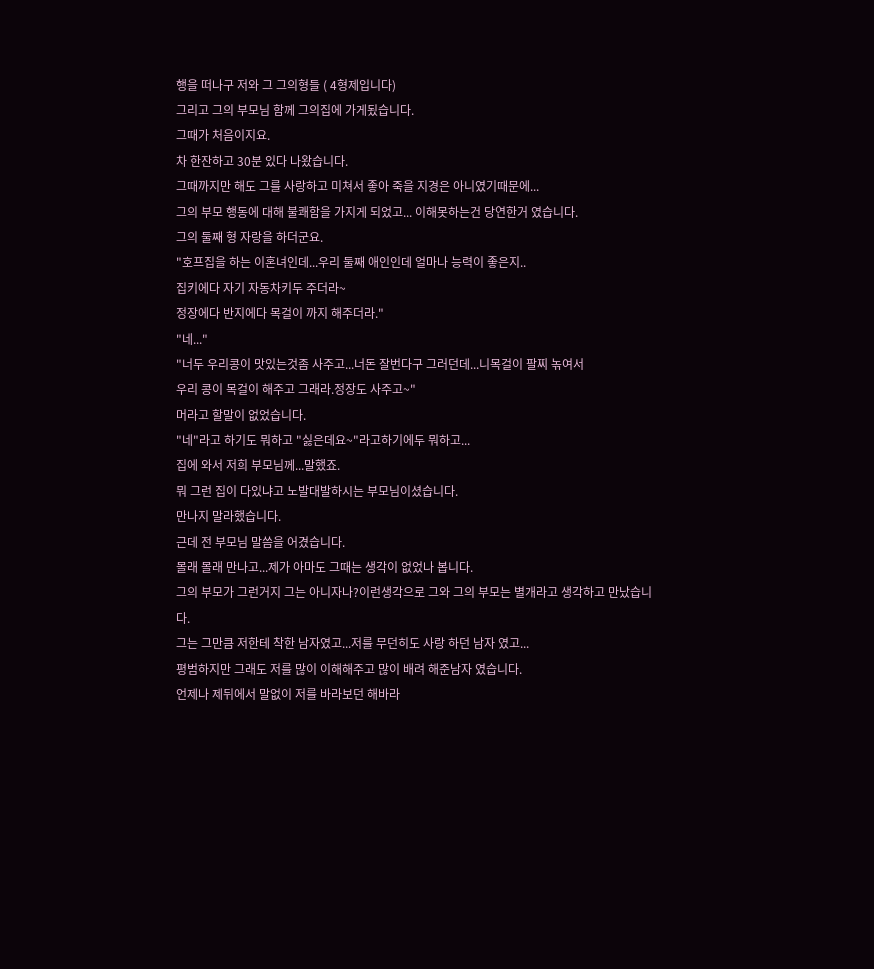행을 떠나구 저와 그 그의형들 ( 4형제입니다)
그리고 그의 부모님 함께 그의집에 가게됬습니다.
그때가 처음이지요.
차 한잔하고 30분 있다 나왔습니다.
그때까지만 해도 그를 사랑하고 미쳐서 좋아 죽을 지경은 아니였기때문에...
그의 부모 행동에 대해 불쾌함을 가지게 되었고... 이해못하는건 당연한거 였습니다.
그의 둘째 형 자랑을 하더군요.
"호프집을 하는 이혼녀인데...우리 둘째 애인인데 얼마나 능력이 좋은지..
집키에다 자기 자동차키두 주더라~
정장에다 반지에다 목걸이 까지 해주더라."
"네..."
"너두 우리콩이 맛있는것좀 사주고...너돈 잘번다구 그러던데...니목걸이 팔찌 녺여서
우리 콩이 목걸이 해주고 그래라.정장도 사주고~"
머라고 할말이 없었습니다.
"네"라고 하기도 뭐하고 "싫은데요~"라고하기에두 뭐하고...
집에 와서 저희 부모님께...말했죠.
뭐 그런 집이 다있냐고 노발대발하시는 부모님이셨습니다.
만나지 말라했습니다.
근데 전 부모님 말씀을 어겼습니다.
몰래 몰래 만나고...제가 아마도 그때는 생각이 없었나 봅니다.
그의 부모가 그런거지 그는 아니자나?이런생각으로 그와 그의 부모는 별개라고 생각하고 만났습니다.
그는 그만큼 저한테 착한 남자였고...저를 무던히도 사랑 하던 남자 였고...
평범하지만 그래도 저를 많이 이해해주고 많이 배려 해준남자 였습니다.
언제나 제뒤에서 말없이 저를 바라보던 해바라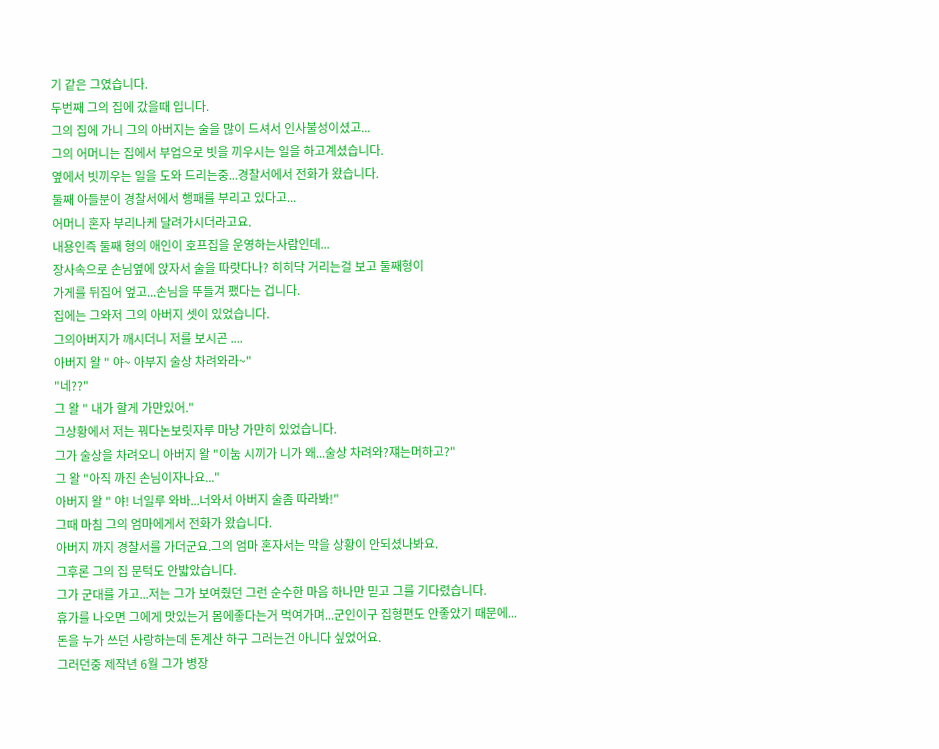기 같은 그였습니다.
두번째 그의 집에 갔을때 입니다.
그의 집에 가니 그의 아버지는 술을 많이 드셔서 인사불성이셨고...
그의 어머니는 집에서 부업으로 빗을 끼우시는 일을 하고계셨습니다.
옆에서 빗끼우는 일을 도와 드리는중...경찰서에서 전화가 왔습니다.
둘째 아들분이 경찰서에서 행패를 부리고 있다고...
어머니 혼자 부리나케 달려가시더라고요.
내용인즉 둘째 형의 애인이 호프집을 운영하는사람인데...
장사속으로 손님옆에 앉자서 술을 따랏다나? 히히닥 거리는걸 보고 둘째형이
가게를 뒤집어 엎고...손님을 뚜들겨 팼다는 겁니다.
집에는 그와저 그의 아버지 셋이 있었습니다.
그의아버지가 깨시더니 저를 보시곤 ....
아버지 왈 " 야~ 아부지 술상 차려와라~"
"네??"
그 왈 " 내가 할게 가만있어."
그상황에서 저는 꿔다논보릿자루 마냥 가만히 있었습니다.
그가 술상을 차려오니 아버지 왈 "이눔 시끼가 니가 왜...술상 차려와?쟤는머하고?"
그 왈 "아직 까진 손님이자나요..."
아버지 왈 " 야! 너일루 와바...너와서 아버지 술좀 따라봐!"
그때 마침 그의 엄마에게서 전화가 왔습니다.
아버지 까지 경찰서를 가더군요.그의 엄마 혼자서는 막을 상황이 안되셨나봐요.
그후론 그의 집 문턱도 안밟았습니다.
그가 군대를 가고...저는 그가 보여줬던 그런 순수한 마음 하나만 믿고 그를 기다렸습니다.
휴가를 나오면 그에게 맛있는거 몸에좋다는거 먹여가며...군인이구 집형편도 안좋았기 때문에...
돈을 누가 쓰던 사랑하는데 돈계산 하구 그러는건 아니다 싶었어요.
그러던중 제작년 6월 그가 병장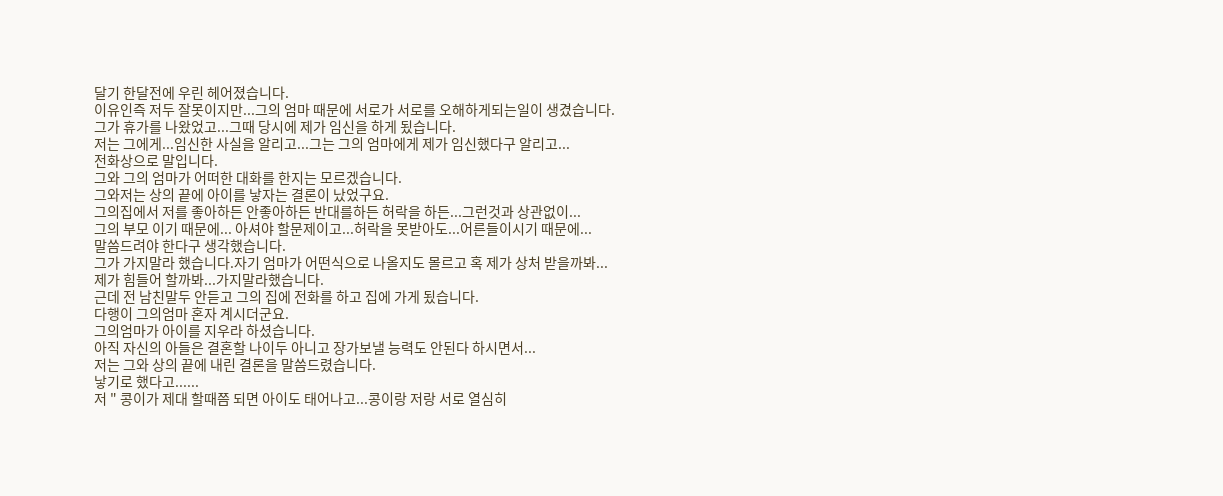달기 한달전에 우린 헤어졌습니다.
이유인즉 저두 잘못이지만...그의 엄마 때문에 서로가 서로를 오해하게되는일이 생겼습니다.
그가 휴가를 나왔었고...그때 당시에 제가 임신을 하게 됬습니다.
저는 그에게...임신한 사실을 알리고...그는 그의 엄마에게 제가 임신했다구 알리고...
전화상으로 말입니다.
그와 그의 엄마가 어떠한 대화를 한지는 모르겠습니다.
그와저는 상의 끝에 아이를 낳자는 결론이 났었구요.
그의집에서 저를 좋아하든 안좋아하든 반대를하든 허락을 하든...그런것과 상관없이...
그의 부모 이기 때문에... 아셔야 할문제이고...허락을 못받아도...어른들이시기 때문에...
말씀드려야 한다구 생각했습니다.
그가 가지말라 했습니다.자기 엄마가 어떤식으로 나올지도 몰르고 혹 제가 상처 받을까봐...
제가 힘들어 할까봐...가지말라했습니다.
근데 전 남친말두 안듣고 그의 집에 전화를 하고 집에 가게 됬습니다.
다행이 그의엄마 혼자 계시더군요.
그의엄마가 아이를 지우라 하셨습니다.
아직 자신의 아들은 결혼할 나이두 아니고 장가보낼 능력도 안된다 하시면서...
저는 그와 상의 끝에 내린 결론을 말씀드렸습니다.
낳기로 했다고......
저 " 콩이가 제대 할때쯤 되면 아이도 태어나고...콩이랑 저랑 서로 열심히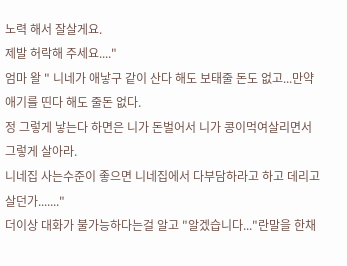노력 해서 잘살게요.
제발 허락해 주세요...."
엄마 왈 " 니네가 애낳구 같이 산다 해도 보태줄 돈도 없고...만약 애기를 띤다 해도 줄돈 없다.
정 그렇게 낳는다 하면은 니가 돈벌어서 니가 콩이먹여살리면서 그렇게 살아라.
니네집 사는수준이 좋으면 니네집에서 다부담하라고 하고 데리고 살던가......."
더이상 대화가 불가능하다는걸 알고 "알겠습니다..."란말을 한채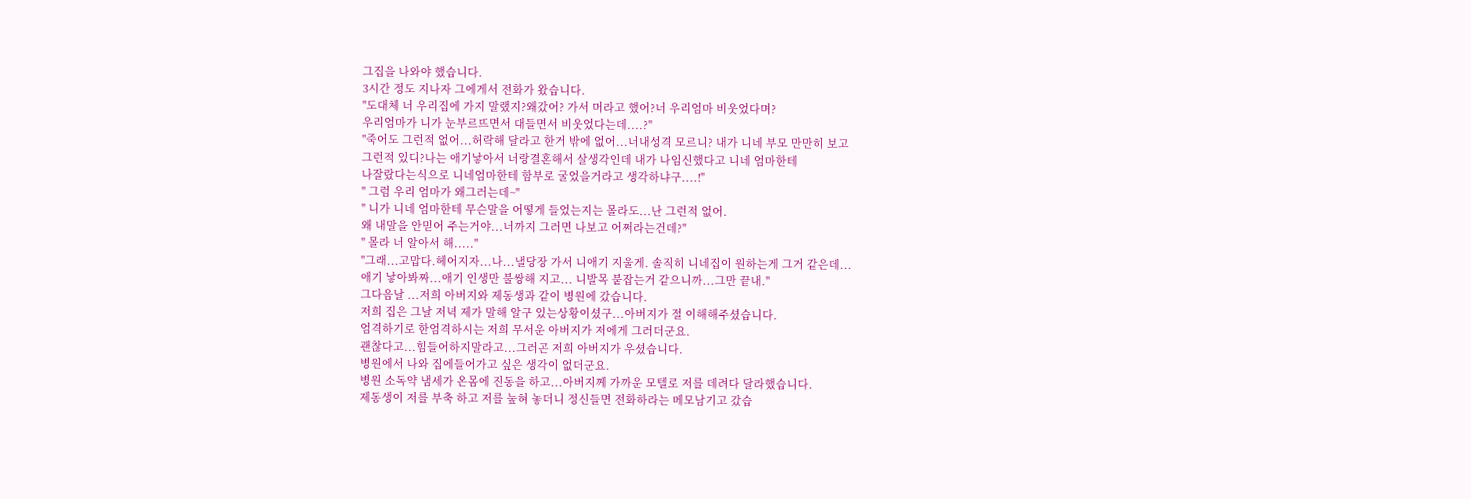그집을 나와야 했습니다.
3시간 정도 지나자 그에게서 전화가 왔습니다.
"도대체 너 우리집에 가지 말랬지?왜갔어? 가서 머라고 했어?너 우리엄마 비웃었다며?
우리엄마가 니가 눈부르뜨면서 대들면서 비웃었다는데....?"
"죽어도 그런적 없어...허락해 달라고 한거 밖에 없어...너내성격 모르니? 내가 니네 부모 만만히 보고
그런적 있디?나는 애기낳아서 너랑결혼해서 살생각인데 내가 나임신했다고 니네 엄마한테
나잘랐다는식으로 니네엄마한테 함부로 굴었을거라고 생각하냐구....!"
" 그럼 우리 엄마가 왜그러는데~"
" 니가 니네 엄마한테 무슨말을 어떻게 들었는지는 몰라도...난 그런적 없어.
왜 내말을 안믿어 주는거야...너까지 그러면 나보고 어쩌라는건데?"
" 몰라 너 알아서 해....."
"그래...고맙다.헤어지자...나...낼당장 가서 니애기 지울게. 솔직히 니네집이 원하는게 그거 같은데...
애기 낳아봐짜...애기 인생만 불쌍해 지고... 니발목 붙잡는거 같으니까...그만 끝내."
그다음날 ...저희 아버지와 제동생과 같이 병원에 갔습니다.
저희 집은 그날 저녁 제가 말해 알구 있는상황이셨구...아버지가 절 이해해주셨습니다.
엄격하기로 한엄격하시는 저희 무서운 아버지가 저에게 그러더군요.
괜찮다고...힘들어하지말라고...그러곤 저희 아버지가 우셨습니다.
병원에서 나와 집에들어가고 싶은 생각이 없더군요.
병원 소독약 냄세가 온몸에 진동을 하고...아버지께 가까운 모텔로 저를 데려다 달라했습니다.
제동생이 저를 부축 하고 저를 눞혀 놓더니 정신들면 전화하라는 메모남기고 갔습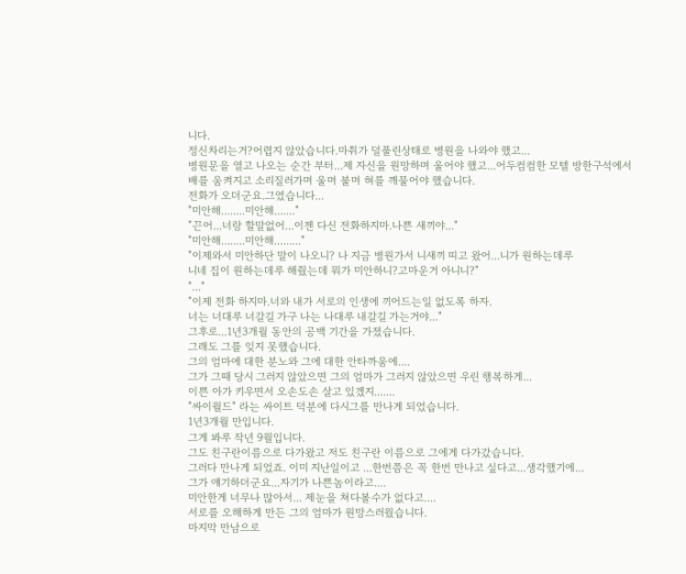니다.
정신차리는거?어렵지 않았습니다.마취가 덜풀린상태로 병원을 나와야 했고...
병원문을 열고 나오는 순간 부터...제 자신을 원망하며 울어야 했고...어두컴컴한 모텔 방한구석에서
배를 움켜지고 소리질러가며 울며 불며 혀를 깨물어야 했습니다.
전화가 오더군요.그였습니다...
"미안해........미안해......."
"끈어...너랑 할말없어...이젠 다신 전화하지마.나쁜 새끼야..."
"미안해........미안해........."
"이제와서 미안하단 말이 나오니? 나 지금 병원가서 니새끼 띠고 왔어...니가 원하는데루
니네 집이 원하는데루 해줬는데 뭐가 미안하니?고마운거 아니니?"
"..."
"이제 전화 하지마.너와 내가 서로의 인생에 끼어드는일 없도록 하자.
너는 너대루 너갈길 가구 나는 나대루 내갈길 가는거야..."
그후로...1년3개월 동안의 공백 기간을 가졌습니다.
그래도 그를 잊지 못했습니다.
그의 엄마에 대한 분노와 그에 대한 안타까움에....
그가 그때 당시 그러지 않았으면 그의 엄마가 그러지 않았으면 우린 행복하게...
이쁜 아가 키우면서 오손도손 살고 있겠지.......
"싸이월드" 라는 싸이트 덕분에 다시그를 만나게 되었습니다.
1년3개월 만입니다.
그게 봐루 작년 9월입니다.
그도 친구란이름으로 다가왔고 저도 친구란 이름으로 그에게 다가갔습니다.
그러다 만나게 되었죠. 이미 지난일이고 ...한번쯤은 꼭 한번 만나고 싶다고...생각했기에...
그가 얘기하더군요...자기가 나쁜놈이라고....
미안한게 너무나 많아서... 제눈을 쳐다볼수가 없다고....
서로를 오해하게 만든 그의 엄마가 원망스러웠습니다.
마지막 만남으로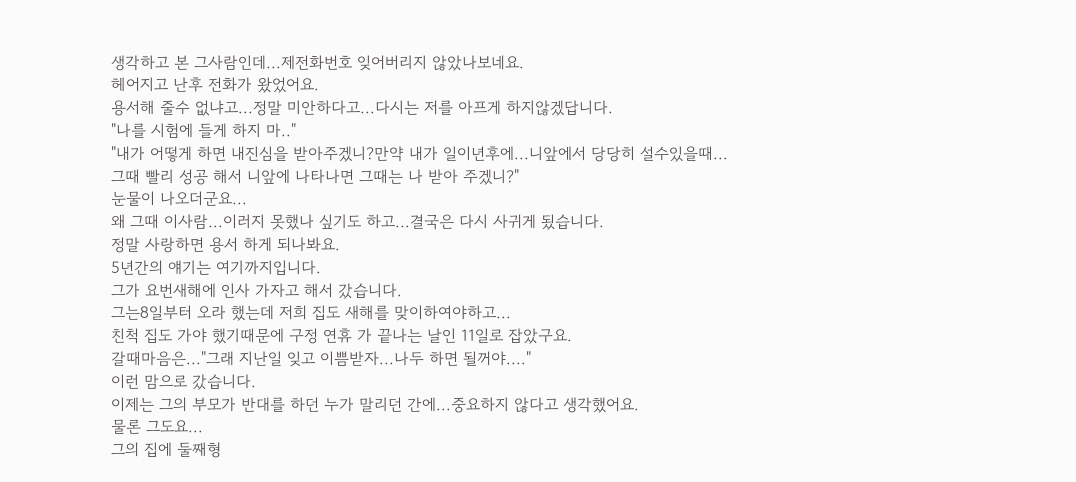생각하고 본 그사람인데...제전화번호 잊어버리지 않았나보네요.
헤어지고 난후 전화가 왔었어요.
용서해 줄수 없냐고...정말 미안하다고...다시는 저를 아프게 하지않겠답니다.
"나를 시험에 들게 하지 마.."
"내가 어떻게 하면 내진심을 받아주겠니?만약 내가 일이년후에...니앞에서 당당히 설수있을때...
그때 빨리 성공 해서 니앞에 나타나면 그때는 나 받아 주겠니?"
눈물이 나오더군요...
왜 그때 이사람...이러지 못했나 싶기도 하고...결국은 다시 사귀게 됬습니다.
정말 사랑하면 용서 하게 되나봐요.
5년간의 얘기는 여기까지입니다.
그가 요번새해에 인사 가자고 해서 갔습니다.
그는8일부터 오라 했는데 저희 집도 새해를 맞이하여야하고...
친척 집도 가야 했기때문에 구정 연휴 가 끝나는 날인 11일로 잡았구요.
갈때마음은..."그래 지난일 잊고 이쁨받자...나두 하면 될꺼야...."
이런 맘으로 갔습니다.
이제는 그의 부모가 반대를 하던 누가 말리던 간에...중요하지 않다고 생각했어요.
물론 그도요...
그의 집에 둘째형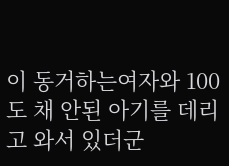이 동거하는여자와 100도 채 안된 아기를 데리고 와서 있더군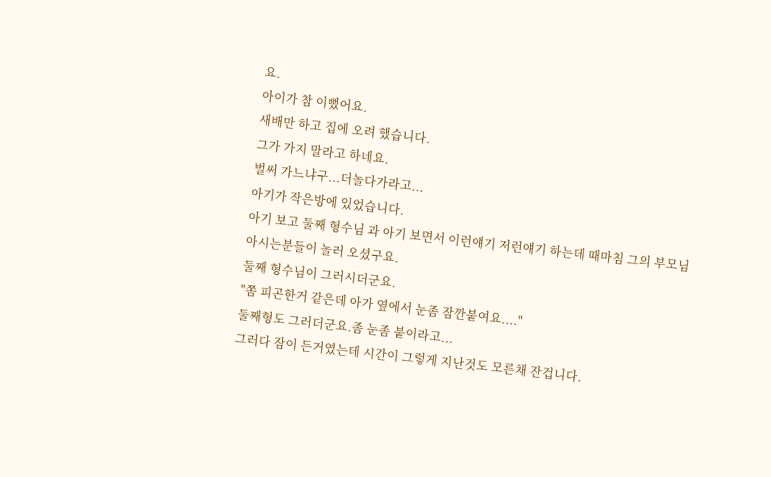요.
아이가 참 이뻤어요.
새배만 하고 집에 오려 했습니다.
그가 가지 말라고 하네요.
벌써 가느냐구...더놀다가라고...
아기가 작은방에 있었습니다.
아기 보고 둘째 형수님 과 아기 보면서 이런얘기 저런얘기 하는데 때마침 그의 부모님
아시는분들이 놀러 오셨구요.
둘째 형수님이 그러시더군요.
"쫌 피곤한거 같은데 아가 옆에서 눈좀 잠깐붙여요...."
둘째형도 그러더군요.좀 눈좀 붙이라고...
그러다 잠이 든거였는데 시간이 그렇게 지난것도 모른채 잔겁니다.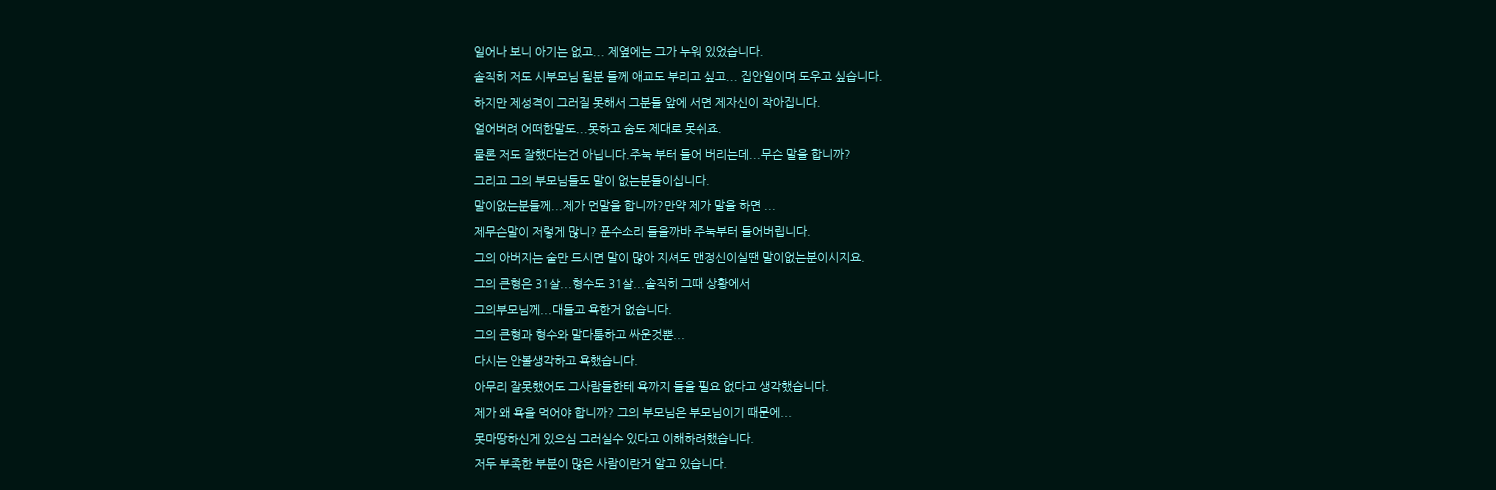일어나 보니 아기는 없고... 제옆에는 그가 누워 있었습니다.
솔직히 저도 시부모님 될분 들께 애교도 부리고 싶고... 집안일이며 도우고 싶습니다.
하지만 제성격이 그러질 못해서 그분들 앞에 서면 제자신이 작아집니다.
얼어버려 어떠한말도...못하고 숨도 제대로 못쉬죠.
물론 저도 잘했다는건 아닙니다.주눅 부터 들어 버리는데...무슨 말을 합니까?
그리고 그의 부모님들도 말이 없는분들이십니다.
말이없는분들께...제가 먼말을 합니까?만약 제가 말을 하면 ...
제무슨말이 저렇게 많니? 푼수소리 들을까바 주눅부터 들어버립니다.
그의 아버지는 술만 드시면 말이 많아 지셔도 맨정신이실땐 말이없는분이시지요.
그의 큰형은 31살...형수도 31살...솔직히 그때 상황에서
그의부모님께...대들고 욕한거 없습니다.
그의 큰형과 형수와 말다툼하고 싸운것뿐...
다시는 안볼생각하고 욕했습니다.
아무리 잘못했어도 그사람들한테 욕까지 들을 필요 없다고 생각했습니다.
제가 왜 욕을 먹어야 합니까? 그의 부모님은 부모님이기 때문에...
못마땅하신게 있으심 그러실수 있다고 이해하려했습니다.
저두 부족한 부분이 많은 사람이란거 알고 있습니다.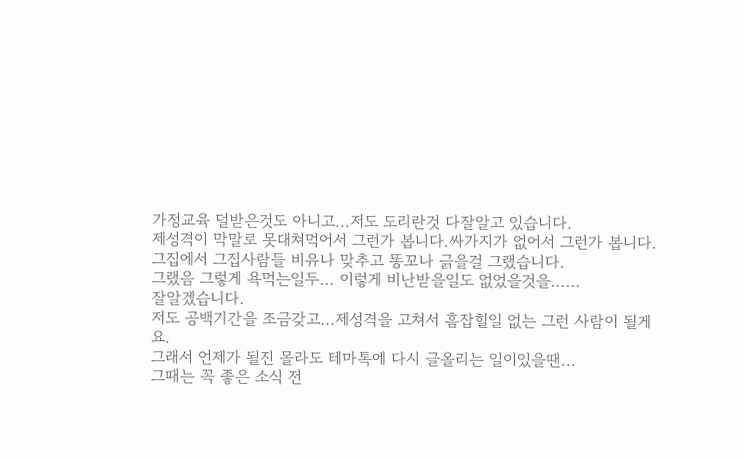가정교육 덜받은것도 아니고...저도 도리란것 다잘알고 있습니다.
제성격이 막말로 못대쳐먹어서 그런가 봅니다.싸가지가 없어서 그런가 봅니다.
그집에서 그집사람들 비유나 맞추고 똥꼬나 긁을걸 그랬습니다.
그랬음 그렇게 욕먹는일두... 이렇게 비난받을일도 없었을것을......
잘알겠습니다.
저도 공백기간을 조금갖고...제성격을 고쳐서 흠잡힐일 없는 그런 사람이 될게요.
그래서 언제가 될진 몰라도 테마톡에 다시 글올리는 일이있을땐...
그때는 꼭 좋은 소식 전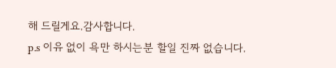해 드릴게요.감사합니다.
p.s 이유 없이 욕만 하시는분 할일 진짜 없습니다.